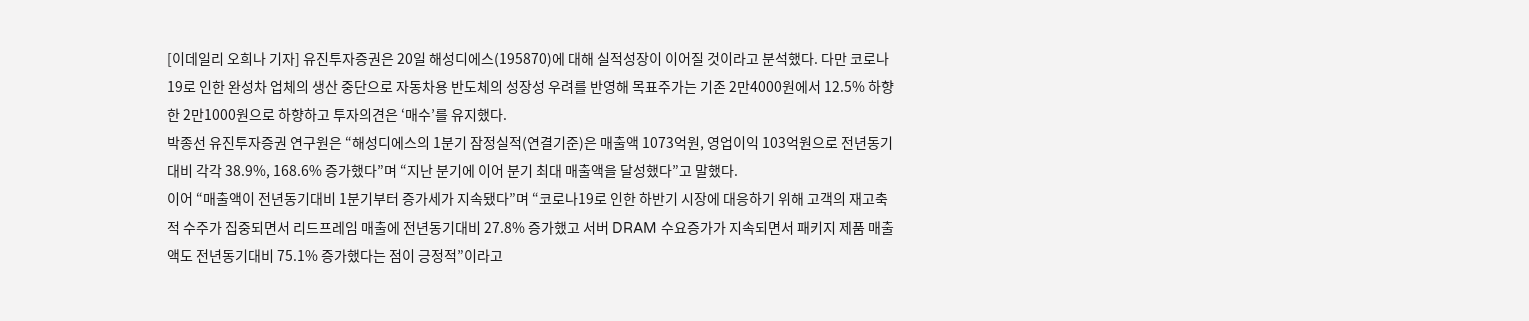[이데일리 오희나 기자] 유진투자증권은 20일 해성디에스(195870)에 대해 실적성장이 이어질 것이라고 분석했다. 다만 코로나19로 인한 완성차 업체의 생산 중단으로 자동차용 반도체의 성장성 우려를 반영해 목표주가는 기존 2만4000원에서 12.5% 하향한 2만1000원으로 하향하고 투자의견은 ‘매수’를 유지했다.
박종선 유진투자증권 연구원은 “해성디에스의 1분기 잠정실적(연결기준)은 매출액 1073억원, 영업이익 103억원으로 전년동기대비 각각 38.9%, 168.6% 증가했다”며 “지난 분기에 이어 분기 최대 매출액을 달성했다”고 말했다.
이어 “매출액이 전년동기대비 1분기부터 증가세가 지속됐다”며 “코로나19로 인한 하반기 시장에 대응하기 위해 고객의 재고축적 수주가 집중되면서 리드프레임 매출에 전년동기대비 27.8% 증가했고 서버 DRAM 수요증가가 지속되면서 패키지 제품 매출액도 전년동기대비 75.1% 증가했다는 점이 긍정적”이라고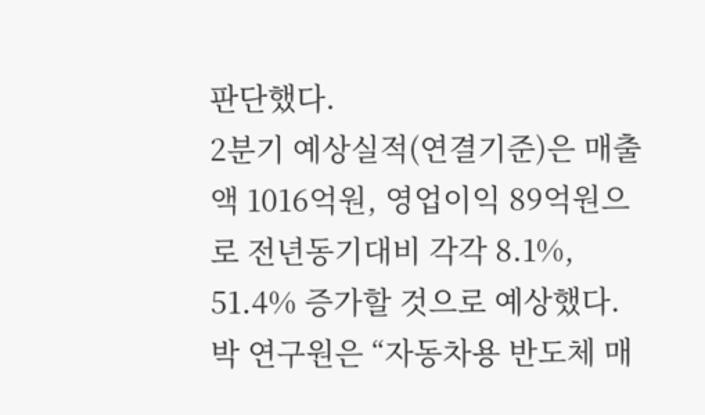판단했다.
2분기 예상실적(연결기준)은 매출액 1016억원, 영업이익 89억원으로 전년동기대비 각각 8.1%, 51.4% 증가할 것으로 예상했다.
박 연구원은 “자동차용 반도체 매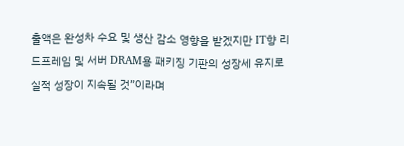출액은 완성차 수요 및 생산 감소 영향을 받겠지만 IT향 리드프레임 및 서버 DRAM용 패키징 기판의 성장세 유지로 실적 성장이 지속될 것”이라며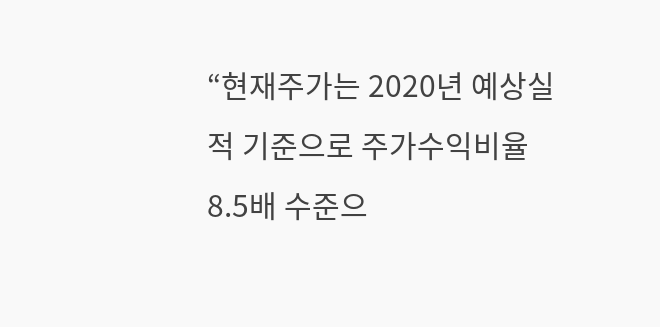“현재주가는 2020년 예상실적 기준으로 주가수익비율 8.5배 수준으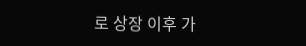로 상장 이후 가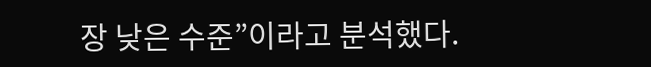장 낮은 수준”이라고 분석했다.